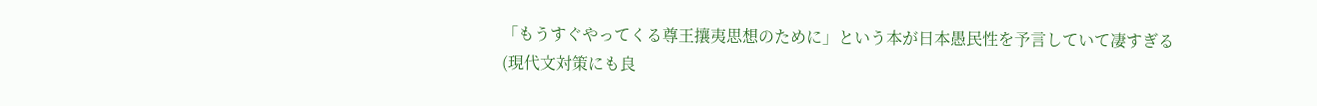「もうすぐやってくる尊王攘夷思想のために」という本が日本愚民性を予言していて凄すぎる (現代文対策にも良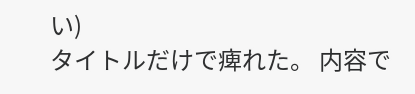い)
タイトルだけで痺れた。 内容で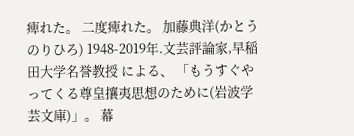痺れた。 二度痺れた。 加藤典洋(かとう のりひろ) 1948-2019年.文芸評論家,早稲田大学名誉教授 による、 「もうすぐやってくる尊皇攘夷思想のために(岩波学芸文庫)」。 幕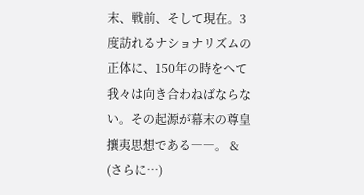末、戦前、そして現在。3度訪れるナショナリズムの正体に、150年の時をへて我々は向き合わねばならない。その起源が幕末の尊皇攘夷思想である――。 & (さらに…)